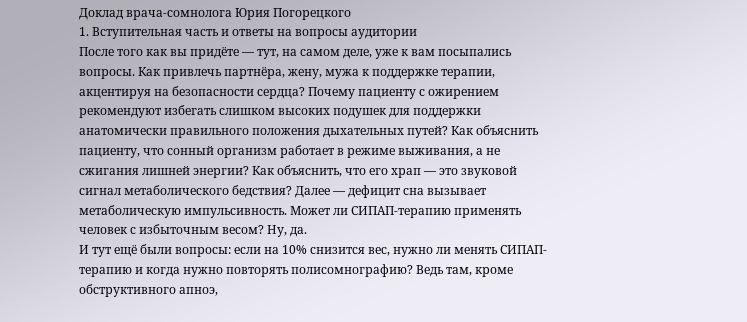Доклад врача-сомнолога Юрия Погорецкого
1. Вступительная часть и ответы на вопросы аудитории
После того как вы придёте — тут, на самом деле, уже к вам посыпались вопросы. Как привлечь партнёра, жену, мужа к поддержке терапии, акцентируя на безопасности сердца? Почему пациенту с ожирением рекомендуют избегать слишком высоких подушек для поддержки анатомически правильного положения дыхательных путей? Как объяснить пациенту, что сонный организм работает в режиме выживания, а не сжигания лишней энергии? Как объяснить, что его храп — это звуковой сигнал метаболического бедствия? Далее — дефицит сна вызывает метаболическую импульсивность. Может ли СИПАП-терапию применять человек с избыточным весом? Ну, да.
И тут ещё были вопросы: если на 10% снизится вес, нужно ли менять СИПАП-терапию и когда нужно повторять полисомнографию? Ведь там, кроме обструктивного апноэ,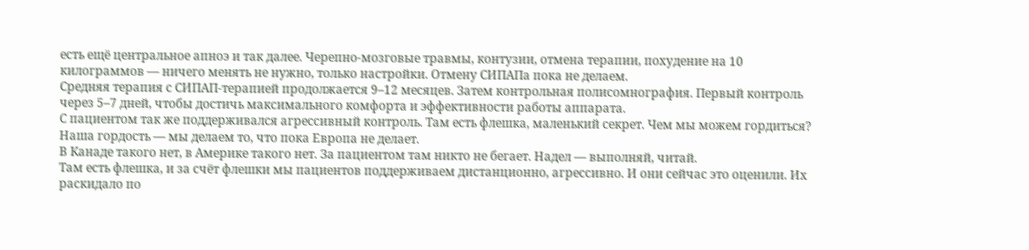есть ещё центральное апноэ и так далее. Черепно-мозговые травмы, контузии, отмена терапии, похудение на 10 килограммов — ничего менять не нужно, только настройки. Отмену СИПАПа пока не делаем.
Средняя терапия с СИПАП-терапией продолжается 9–12 месяцев. Затем контрольная полисомнография. Первый контроль через 5–7 дней, чтобы достичь максимального комфорта и эффективности работы аппарата.
С пациентом так же поддерживался агрессивный контроль. Там есть флешка, маленький секрет. Чем мы можем гордиться? Наша гордость — мы делаем то, что пока Европа не делает.
В Канаде такого нет, в Америке такого нет. За пациентом там никто не бегает. Надел — выполняй, читай.
Там есть флешка, и за счёт флешки мы пациентов поддерживаем дистанционно, агрессивно. И они сейчас это оценили. Их раскидало по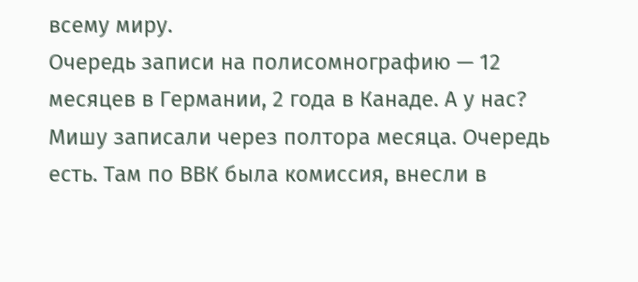всему миру.
Очередь записи на полисомнографию — 12 месяцев в Германии, 2 года в Канаде. А у нас? Мишу записали через полтора месяца. Очередь есть. Там по ВВК была комиссия, внесли в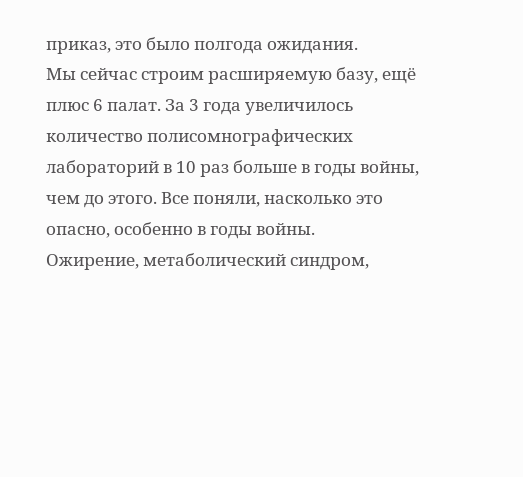приказ, это было полгода ожидания.
Мы сейчас строим расширяемую базу, ещё плюс 6 палат. За 3 года увеличилось количество полисомнографических лабораторий в 10 раз больше в годы войны, чем до этого. Все поняли, насколько это опасно, особенно в годы войны.
Ожирение, метаболический синдром,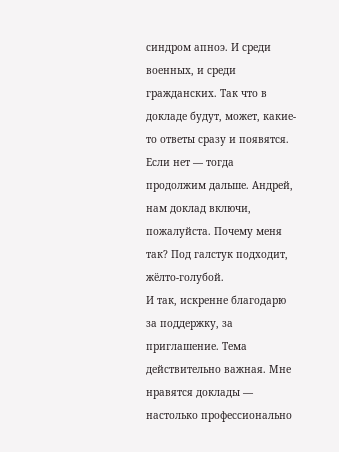синдром апноэ. И среди военных, и среди гражданских. Так что в докладе будут, может, какие-то ответы сразу и появятся.
Если нет — тогда продолжим дальше. Андрей, нам доклад включи, пожалуйста. Почему меня так? Под галстук подходит, жёлто-голубой.
И так, искренне благодарю за поддержку, за приглашение. Тема действительно важная. Мне нравятся доклады — настолько профессионально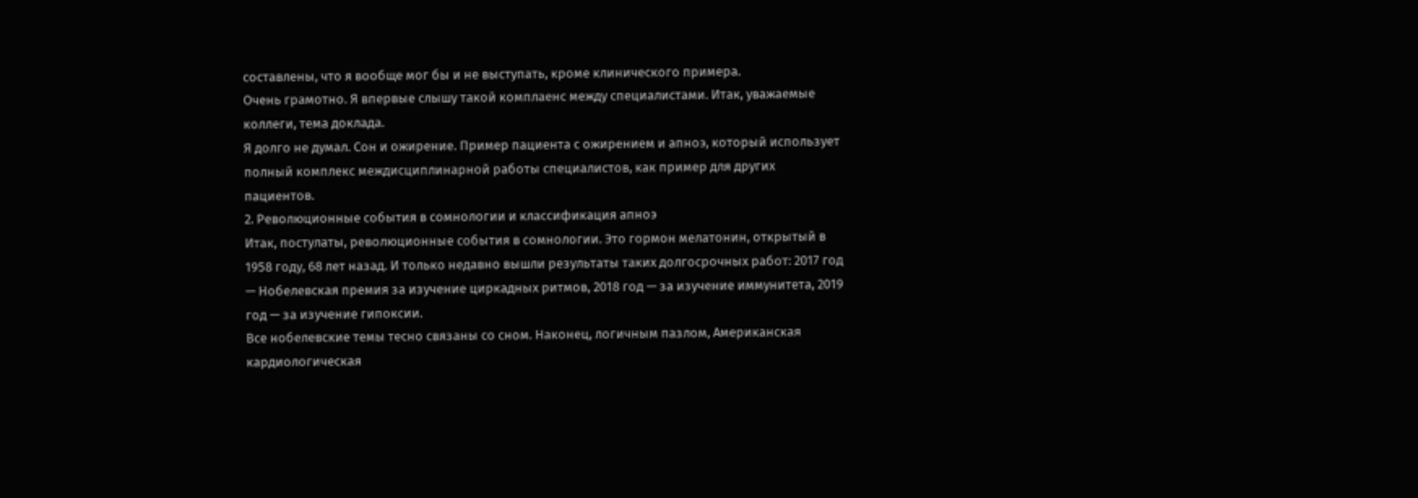составлены, что я вообще мог бы и не выступать, кроме клинического примера.
Очень грамотно. Я впервые слышу такой комплаенс между специалистами. Итак, уважаемые коллеги, тема доклада.
Я долго не думал. Сон и ожирение. Пример пациента с ожирением и апноэ, который использует полный комплекс междисциплинарной работы специалистов, как пример для других пациентов.
2. Революционные события в сомнологии и классификация апноэ
Итак, постулаты, революционные события в сомнологии. Это гормон мелатонин, открытый в 1958 году, 68 лет назад. И только недавно вышли результаты таких долгосрочных работ: 2017 год — Нобелевская премия за изучение циркадных ритмов, 2018 год — за изучение иммунитета, 2019 год — за изучение гипоксии.
Все нобелевские темы тесно связаны со сном. Наконец, логичным пазлом, Американская кардиологическая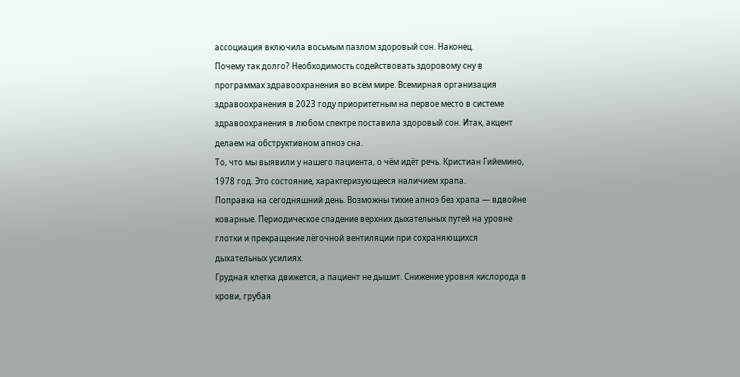ассоциация включила восьмым пазлом здоровый сон. Наконец.
Почему так долго? Необходимость содействовать здоровому сну в программах здравоохранения во всём мире. Всемирная организация здравоохранения в 2023 году приоритетным на первое место в системе здравоохранения в любом спектре поставила здоровый сон. Итак, акцент делаем на обструктивном апноэ сна.
То, что мы выявили у нашего пациента, о чём идёт речь. Кристиан Гийемино, 1978 год. Это состояние, характеризующееся наличием храпа.
Поправка на сегодняшний день. Возможны тихие апноэ без храпа — вдвойне коварные. Периодическое спадение верхних дыхательных путей на уровне глотки и прекращение лёгочной вентиляции при сохраняющихся дыхательных усилиях.
Грудная клетка движется, а пациент не дышит. Снижение уровня кислорода в крови, грубая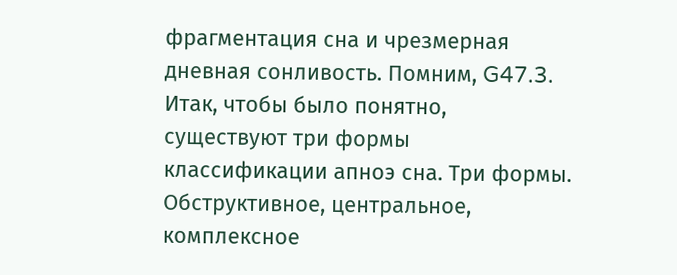фрагментация сна и чрезмерная дневная сонливость. Помним, G47.3.
Итак, чтобы было понятно, существуют три формы классификации апноэ сна. Три формы. Обструктивное, центральное, комплексное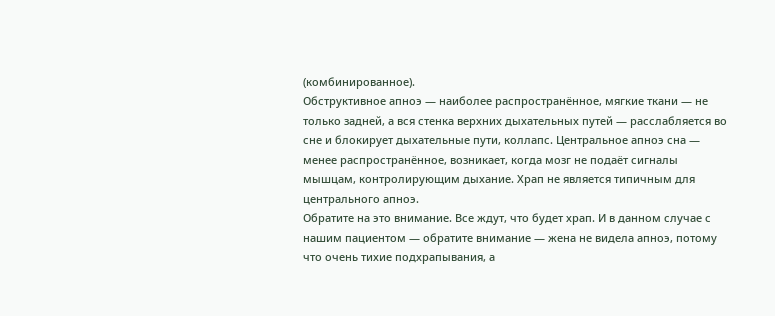(комбинированное).
Обструктивное апноэ — наиболее распространённое, мягкие ткани — не только задней, а вся стенка верхних дыхательных путей — расслабляется во сне и блокирует дыхательные пути, коллапс. Центральное апноэ сна — менее распространённое, возникает, когда мозг не подаёт сигналы мышцам, контролирующим дыхание. Храп не является типичным для центрального апноэ.
Обратите на это внимание. Все ждут, что будет храп. И в данном случае с нашим пациентом — обратите внимание — жена не видела апноэ, потому что очень тихие подхрапывания, а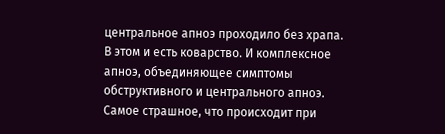центральное апноэ проходило без храпа.
В этом и есть коварство. И комплексное апноэ, объединяющее симптомы обструктивного и центрального апноэ. Самое страшное, что происходит при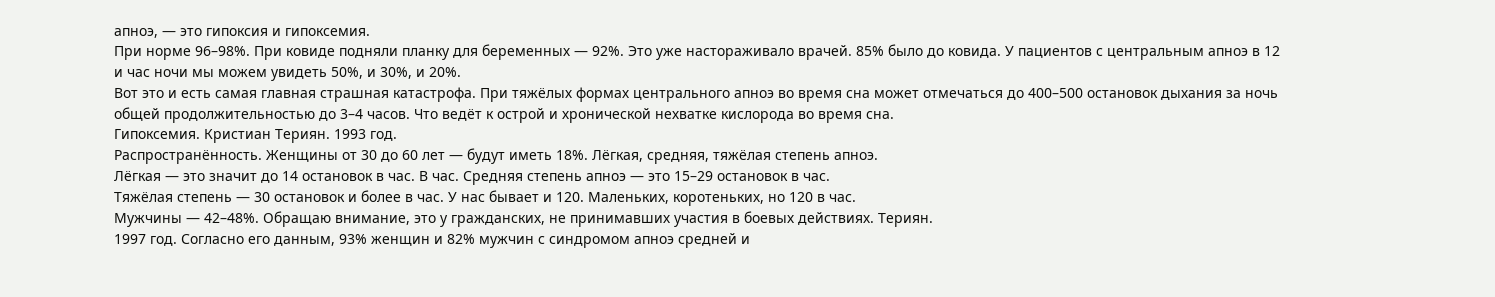апноэ, — это гипоксия и гипоксемия.
При норме 96–98%. При ковиде подняли планку для беременных — 92%. Это уже настораживало врачей. 85% было до ковида. У пациентов с центральным апноэ в 12 и час ночи мы можем увидеть 50%, и 30%, и 20%.
Вот это и есть самая главная страшная катастрофа. При тяжёлых формах центрального апноэ во время сна может отмечаться до 400–500 остановок дыхания за ночь общей продолжительностью до 3–4 часов. Что ведёт к острой и хронической нехватке кислорода во время сна.
Гипоксемия. Кристиан Териян. 1993 год.
Распространённость. Женщины от 30 до 60 лет — будут иметь 18%. Лёгкая, средняя, тяжёлая степень апноэ.
Лёгкая — это значит до 14 остановок в час. В час. Средняя степень апноэ — это 15–29 остановок в час.
Тяжёлая степень — 30 остановок и более в час. У нас бывает и 120. Маленьких, коротеньких, но 120 в час.
Мужчины — 42–48%. Обращаю внимание, это у гражданских, не принимавших участия в боевых действиях. Териян.
1997 год. Согласно его данным, 93% женщин и 82% мужчин с синдромом апноэ средней и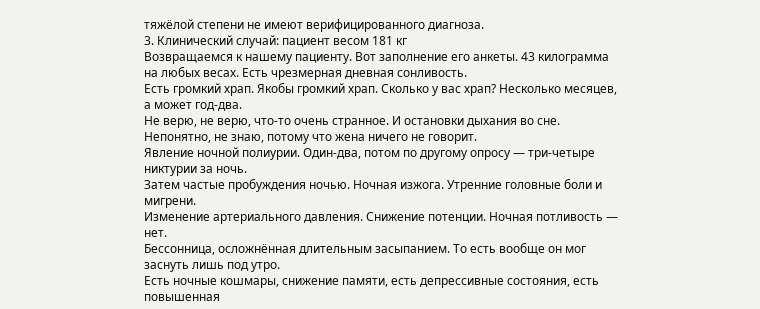тяжёлой степени не имеют верифицированного диагноза.
3. Клинический случай: пациент весом 181 кг
Возвращаемся к нашему пациенту. Вот заполнение его анкеты. 43 килограмма на любых весах. Есть чрезмерная дневная сонливость.
Есть громкий храп. Якобы громкий храп. Сколько у вас храп? Несколько месяцев, а может год-два.
Не верю, не верю, что-то очень странное. И остановки дыхания во сне. Непонятно, не знаю, потому что жена ничего не говорит.
Явление ночной полиурии. Один-два, потом по другому опросу — три-четыре никтурии за ночь.
Затем частые пробуждения ночью. Ночная изжога. Утренние головные боли и мигрени.
Изменение артериального давления. Снижение потенции. Ночная потливость — нет.
Бессонница, осложнённая длительным засыпанием. То есть вообще он мог заснуть лишь под утро.
Есть ночные кошмары, снижение памяти, есть депрессивные состояния, есть повышенная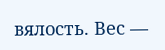вялость. Вес —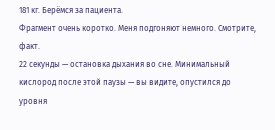181 кг. Берёмся за пациента.
Фрагмент очень коротко. Меня подгоняют немного. Смотрите, факт.
22 секунды — остановка дыхания во сне. Минимальный кислород после этой паузы — вы видите, опустился до уровня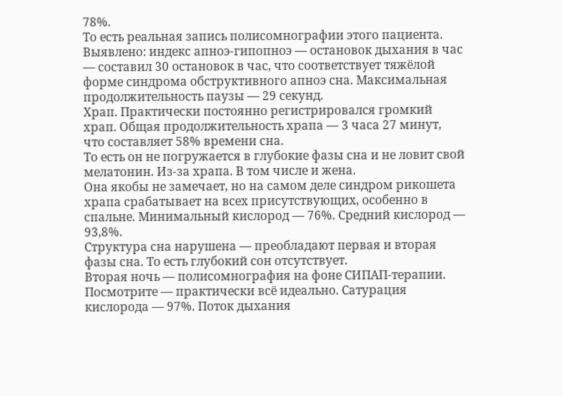78%.
То есть реальная запись полисомнографии этого пациента. Выявлено: индекс апноэ-гипопноэ — остановок дыхания в час — составил 30 остановок в час, что соответствует тяжёлой форме синдрома обструктивного апноэ сна. Максимальная продолжительность паузы — 29 секунд.
Храп. Практически постоянно регистрировался громкий храп. Общая продолжительность храпа — 3 часа 27 минут, что составляет 58% времени сна.
То есть он не погружается в глубокие фазы сна и не ловит свой мелатонин. Из-за храпа. В том числе и жена.
Она якобы не замечает, но на самом деле синдром рикошета храпа срабатывает на всех присутствующих, особенно в спальне. Минимальный кислород — 76%. Средний кислород — 93,8%.
Структура сна нарушена — преобладают первая и вторая фазы сна. То есть глубокий сон отсутствует.
Вторая ночь — полисомнография на фоне СИПАП-терапии.
Посмотрите — практически всё идеально. Сатурация кислорода — 97%. Поток дыхания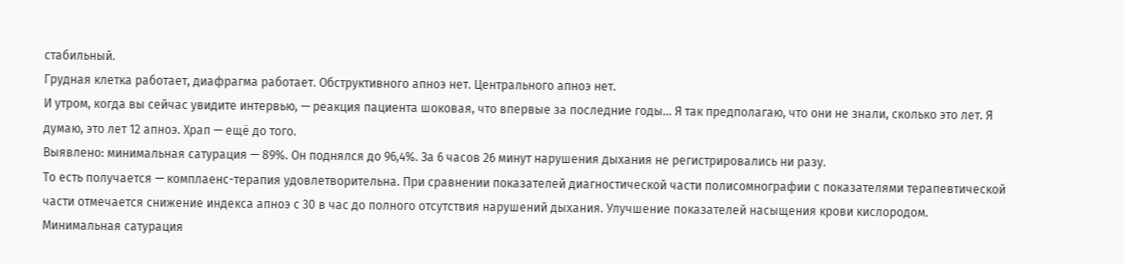стабильный.
Грудная клетка работает, диафрагма работает. Обструктивного апноэ нет. Центрального апноэ нет.
И утром, когда вы сейчас увидите интервью, — реакция пациента шоковая, что впервые за последние годы… Я так предполагаю, что они не знали, сколько это лет. Я думаю, это лет 12 апноэ. Храп — ещё до того.
Выявлено: минимальная сатурация — 89%. Он поднялся до 96,4%. За 6 часов 26 минут нарушения дыхания не регистрировались ни разу.
То есть получается — комплаенс-терапия удовлетворительна. При сравнении показателей диагностической части полисомнографии с показателями терапевтической части отмечается снижение индекса апноэ с 30 в час до полного отсутствия нарушений дыхания. Улучшение показателей насыщения крови кислородом.
Минимальная сатурация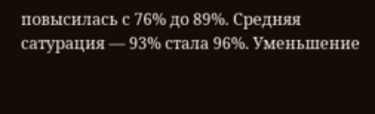повысилась с 76% до 89%. Средняя сатурация — 93% стала 96%. Уменьшение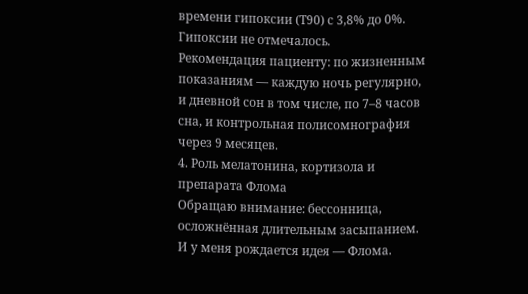времени гипоксии (Т90) с 3,8% до 0%. Гипоксии не отмечалось.
Рекомендация пациенту: по жизненным показаниям — каждую ночь регулярно, и дневной сон в том числе, по 7–8 часов сна, и контрольная полисомнография через 9 месяцев.
4. Роль мелатонина, кортизола и препарата Флома
Обращаю внимание: бессонница, осложнённая длительным засыпанием. И у меня рождается идея — Флома.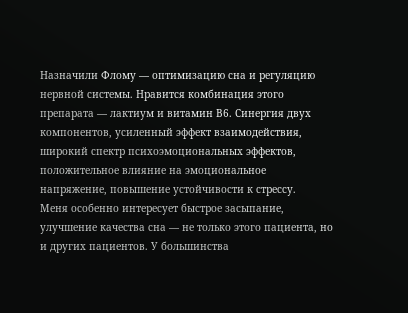Назначили Флому — оптимизацию сна и регуляцию нервной системы. Нравится комбинация этого препарата — лактиум и витамин В6. Синергия двух компонентов, усиленный эффект взаимодействия, широкий спектр психоэмоциональных эффектов, положительное влияние на эмоциональное напряжение, повышение устойчивости к стрессу.
Меня особенно интересует быстрое засыпание, улучшение качества сна — не только этого пациента, но и других пациентов. У большинства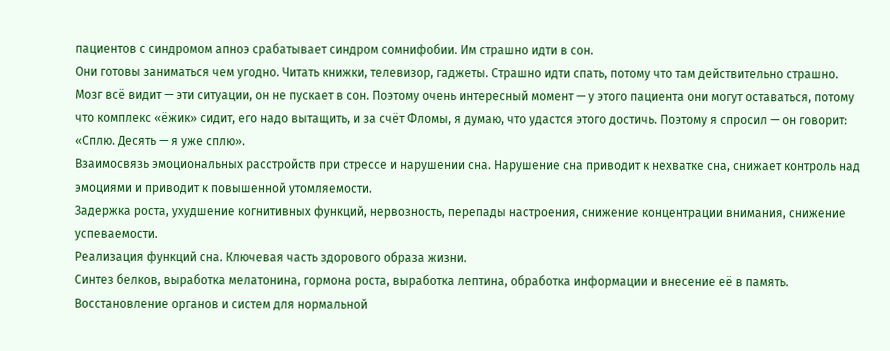пациентов с синдромом апноэ срабатывает синдром сомнифобии. Им страшно идти в сон.
Они готовы заниматься чем угодно. Читать книжки, телевизор, гаджеты. Страшно идти спать, потому что там действительно страшно.
Мозг всё видит — эти ситуации, он не пускает в сон. Поэтому очень интересный момент — у этого пациента они могут оставаться, потому что комплекс «ёжик» сидит, его надо вытащить, и за счёт Фломы, я думаю, что удастся этого достичь. Поэтому я спросил — он говорит: «Сплю. Десять — я уже сплю».
Взаимосвязь эмоциональных расстройств при стрессе и нарушении сна. Нарушение сна приводит к нехватке сна, снижает контроль над эмоциями и приводит к повышенной утомляемости.
Задержка роста, ухудшение когнитивных функций, нервозность, перепады настроения, снижение концентрации внимания, снижение успеваемости.
Реализация функций сна. Ключевая часть здорового образа жизни.
Синтез белков, выработка мелатонина, гормона роста, выработка лептина, обработка информации и внесение её в память. Восстановление органов и систем для нормальной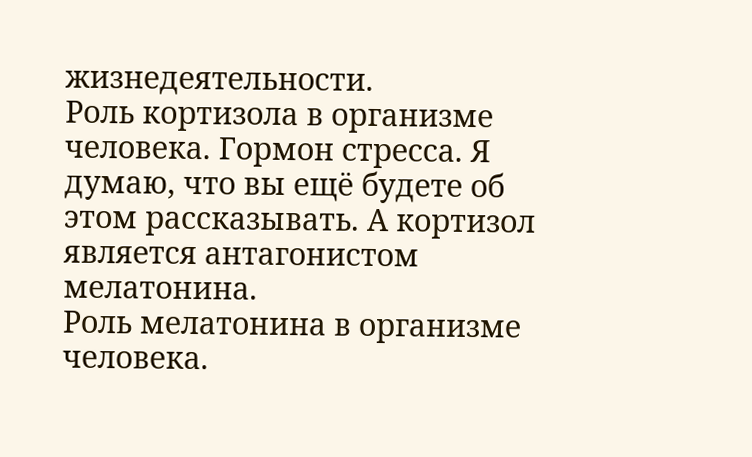жизнедеятельности.
Роль кортизола в организме человека. Гормон стресса. Я думаю, что вы ещё будете об этом рассказывать. А кортизол является антагонистом мелатонина.
Роль мелатонина в организме человека.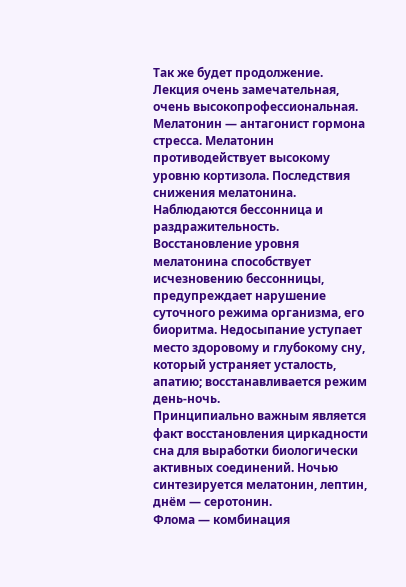Так же будет продолжение. Лекция очень замечательная, очень высокопрофессиональная.
Мелатонин — антагонист гормона стресса. Мелатонин противодействует высокому уровню кортизола. Последствия снижения мелатонина.
Наблюдаются бессонница и раздражительность. Восстановление уровня мелатонина способствует исчезновению бессонницы, предупреждает нарушение суточного режима организма, его биоритма. Недосыпание уступает место здоровому и глубокому сну, который устраняет усталость, апатию; восстанавливается режим день-ночь.
Принципиально важным является факт восстановления циркадности сна для выработки биологически активных соединений. Ночью синтезируется мелатонин, лептин, днём — серотонин.
Флома — комбинация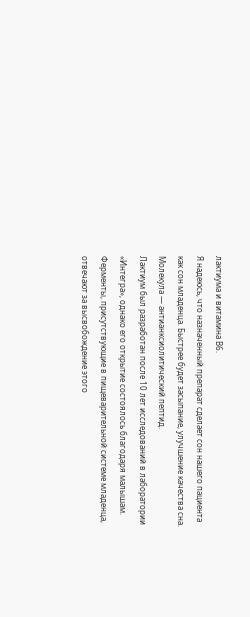лактиума и витамина В6.
Я надеюсь, что назначенный препарат сделает сон нашего пациента как сон младенца. Быстрее будет засыпание, улучшение качества сна. Молекула — антианксиолитический пептид.
Лактиум был разработан после 10 лет исследований в лаборатории «Интегра», однако его открытие состоялось благодаря малышам. Ферменты, присутствующие в пищеварительной системе младенца, отвечают за высвобождение этого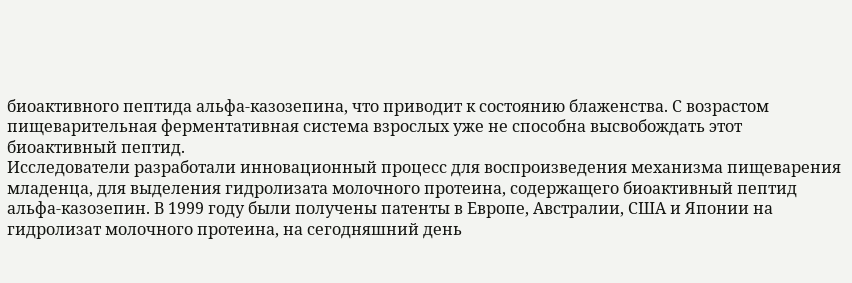биоактивного пептида альфа-казозепина, что приводит к состоянию блаженства. С возрастом пищеварительная ферментативная система взрослых уже не способна высвобождать этот биоактивный пептид.
Исследователи разработали инновационный процесс для воспроизведения механизма пищеварения младенца, для выделения гидролизата молочного протеина, содержащего биоактивный пептид альфа-казозепин. В 1999 году были получены патенты в Европе, Австралии, США и Японии на гидролизат молочного протеина, на сегодняшний день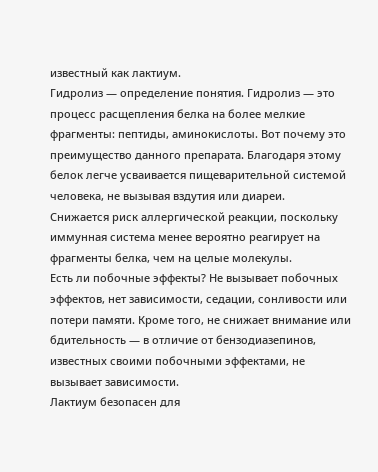известный как лактиум.
Гидролиз — определение понятия. Гидролиз — это процесс расщепления белка на более мелкие фрагменты: пептиды, аминокислоты. Вот почему это преимущество данного препарата. Благодаря этому белок легче усваивается пищеварительной системой человека, не вызывая вздутия или диареи.
Снижается риск аллергической реакции, поскольку иммунная система менее вероятно реагирует на фрагменты белка, чем на целые молекулы.
Есть ли побочные эффекты? Не вызывает побочных эффектов, нет зависимости, седации, сонливости или потери памяти. Кроме того, не снижает внимание или бдительность — в отличие от бензодиазепинов, известных своими побочными эффектами, не вызывает зависимости.
Лактиум безопасен для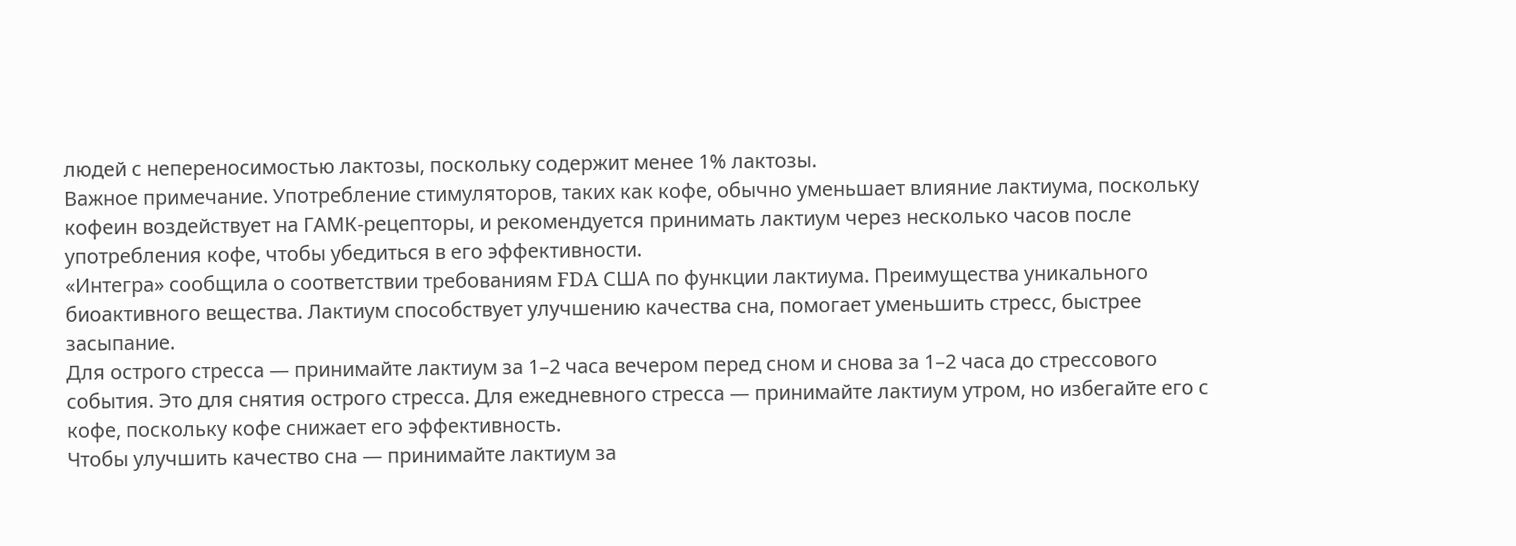людей с непереносимостью лактозы, поскольку содержит менее 1% лактозы.
Важное примечание. Употребление стимуляторов, таких как кофе, обычно уменьшает влияние лактиума, поскольку кофеин воздействует на ГАМК-рецепторы, и рекомендуется принимать лактиум через несколько часов после употребления кофе, чтобы убедиться в его эффективности.
«Интегра» сообщила о соответствии требованиям FDA США по функции лактиума. Преимущества уникального биоактивного вещества. Лактиум способствует улучшению качества сна, помогает уменьшить стресс, быстрее засыпание.
Для острого стресса — принимайте лактиум за 1–2 часа вечером перед сном и снова за 1–2 часа до стрессового события. Это для снятия острого стресса. Для ежедневного стресса — принимайте лактиум утром, но избегайте его с кофе, поскольку кофе снижает его эффективность.
Чтобы улучшить качество сна — принимайте лактиум за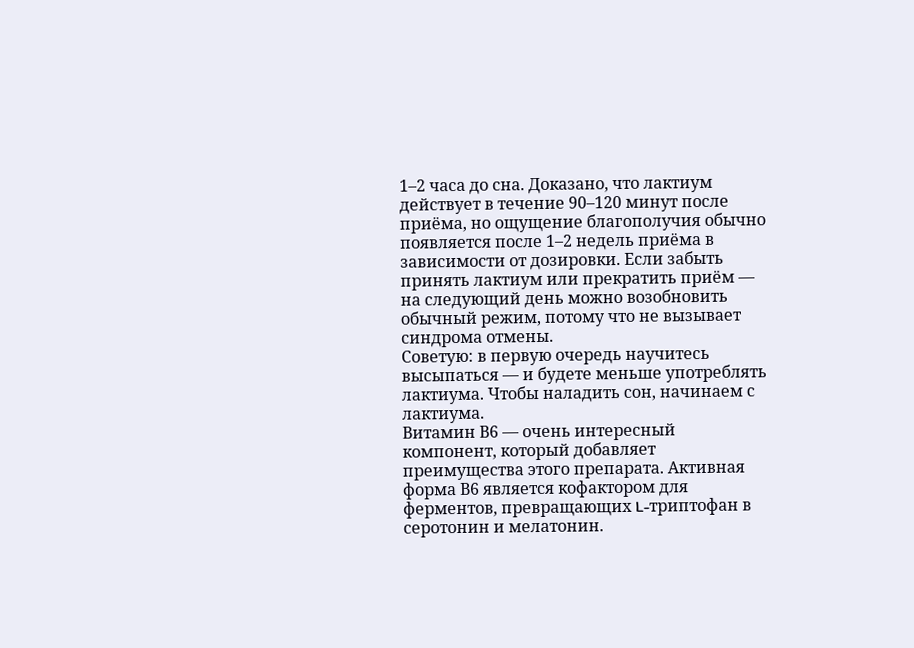1–2 часа до сна. Доказано, что лактиум действует в течение 90–120 минут после приёма, но ощущение благополучия обычно появляется после 1–2 недель приёма в зависимости от дозировки. Если забыть принять лактиум или прекратить приём — на следующий день можно возобновить обычный режим, потому что не вызывает синдрома отмены.
Советую: в первую очередь научитесь высыпаться — и будете меньше употреблять лактиума. Чтобы наладить сон, начинаем с лактиума.
Витамин В6 — очень интересный компонент, который добавляет преимущества этого препарата. Активная форма В6 является кофактором для ферментов, превращающих L-триптофан в серотонин и мелатонин.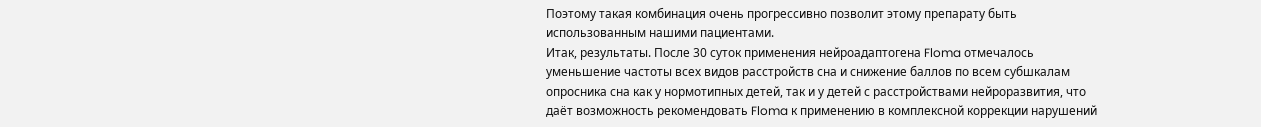Поэтому такая комбинация очень прогрессивно позволит этому препарату быть использованным нашими пациентами.
Итак, результаты. После 30 суток применения нейроадаптогена Floma отмечалось уменьшение частоты всех видов расстройств сна и снижение баллов по всем субшкалам опросника сна как у нормотипных детей, так и у детей с расстройствами нейроразвития, что даёт возможность рекомендовать Floma к применению в комплексной коррекции нарушений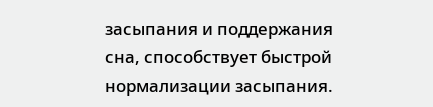засыпания и поддержания сна, способствует быстрой нормализации засыпания.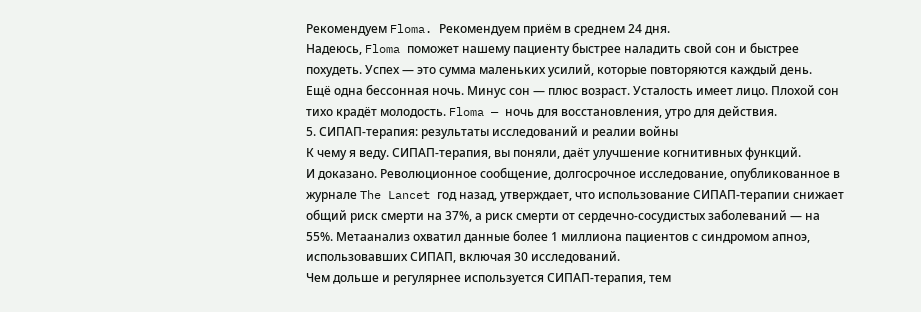Рекомендуем Floma. Рекомендуем приём в среднем 24 дня.
Надеюсь, Floma поможет нашему пациенту быстрее наладить свой сон и быстрее похудеть. Успех — это сумма маленьких усилий, которые повторяются каждый день.
Ещё одна бессонная ночь. Минус сон — плюс возраст. Усталость имеет лицо. Плохой сон тихо крадёт молодость. Floma — ночь для восстановления, утро для действия.
5. СИПАП-терапия: результаты исследований и реалии войны
К чему я веду. СИПАП-терапия, вы поняли, даёт улучшение когнитивных функций.
И доказано. Революционное сообщение, долгосрочное исследование, опубликованное в журнале The Lancet год назад, утверждает, что использование СИПАП-терапии снижает общий риск смерти на 37%, а риск смерти от сердечно-сосудистых заболеваний — на 55%. Метаанализ охватил данные более 1 миллиона пациентов с синдромом апноэ, использовавших СИПАП, включая 30 исследований.
Чем дольше и регулярнее используется СИПАП-терапия, тем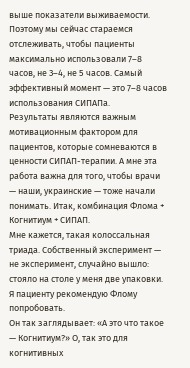выше показатели выживаемости. Поэтому мы сейчас стараемся отслеживать, чтобы пациенты максимально использовали 7–8 часов, не 3–4, не 5 часов. Самый эффективный момент — это 7–8 часов использования СИПАПа.
Результаты являются важным мотивационным фактором для пациентов, которые сомневаются в ценности СИПАП-терапии. А мне эта работа важна для того, чтобы врачи — наши, украинские — тоже начали понимать. Итак, комбинация Флома + Когнитиум + СИПАП.
Мне кажется, такая колоссальная триада. Собственный эксперимент — не эксперимент, случайно вышло: стояло на столе у меня две упаковки. Я пациенту рекомендую Флому попробовать.
Он так заглядывает: «А это что такое — Когнитиум?» О, так это для когнитивных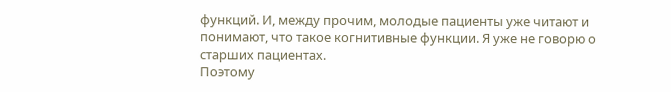функций. И, между прочим, молодые пациенты уже читают и понимают, что такое когнитивные функции. Я уже не говорю о старших пациентах.
Поэтому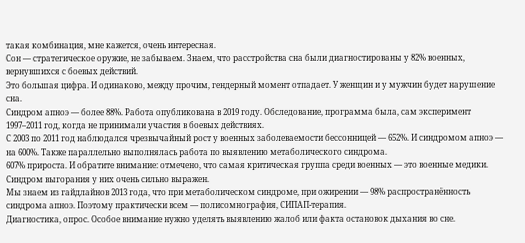такая комбинация, мне кажется, очень интересная.
Сон — стратегическое оружие, не забываем. Знаем, что расстройства сна были диагностированы у 82% военных, вернувшихся с боевых действий.
Это большая цифра. И одинаково, между прочим, гендерный момент отпадает. У женщин и у мужчин будет нарушение сна.
Синдром апноэ — более 88%. Работа опубликована в 2019 году. Обследование, программа была, сам эксперимент 1997–2011 год, когда не принимали участия в боевых действиях.
С 2003 по 2011 год наблюдался чрезвычайный рост у военных заболеваемости бессонницей — 652%. И синдромом апноэ — на 600%. Также параллельно выполнялась работа по выявлению метаболического синдрома.
607% прироста. И обратите внимание: отмечено, что самая критическая группа среди военных — это военные медики. Синдром выгорания у них очень сильно выражен.
Мы знаем из гайдлайнов 2013 года, что при метаболическом синдроме, при ожирении — 98% распространённость синдрома апноэ. Поэтому практически всем — полисомнография, СИПАП-терапия.
Диагностика, опрос. Особое внимание нужно уделять выявлению жалоб или факта остановок дыхания во сне.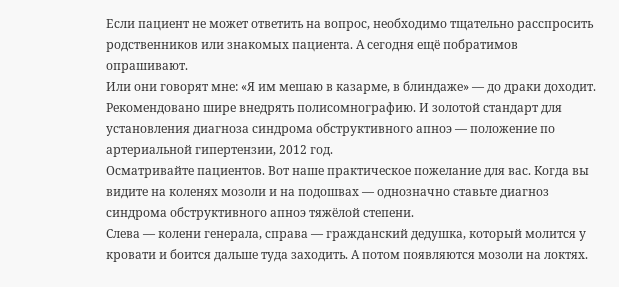Если пациент не может ответить на вопрос, необходимо тщательно расспросить родственников или знакомых пациента. А сегодня ещё побратимов опрашивают.
Или они говорят мне: «Я им мешаю в казарме, в блиндаже» — до драки доходит.
Рекомендовано шире внедрять полисомнографию. И золотой стандарт для установления диагноза синдрома обструктивного апноэ — положение по артериальной гипертензии, 2012 год.
Осматривайте пациентов. Вот наше практическое пожелание для вас. Когда вы видите на коленях мозоли и на подошвах — однозначно ставьте диагноз синдрома обструктивного апноэ тяжёлой степени.
Слева — колени генерала, справа — гражданский дедушка, который молится у кровати и боится дальше туда заходить. А потом появляются мозоли на локтях.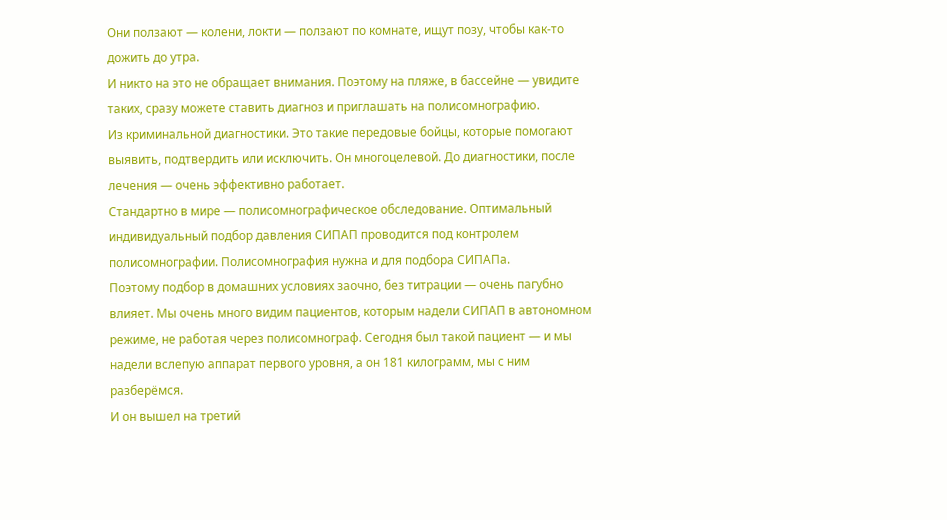Они ползают — колени, локти — ползают по комнате, ищут позу, чтобы как-то дожить до утра.
И никто на это не обращает внимания. Поэтому на пляже, в бассейне — увидите таких, сразу можете ставить диагноз и приглашать на полисомнографию.
Из криминальной диагностики. Это такие передовые бойцы, которые помогают выявить, подтвердить или исключить. Он многоцелевой. До диагностики, после лечения — очень эффективно работает.
Стандартно в мире — полисомнографическое обследование. Оптимальный индивидуальный подбор давления СИПАП проводится под контролем полисомнографии. Полисомнография нужна и для подбора СИПАПа.
Поэтому подбор в домашних условиях заочно, без титрации — очень пагубно влияет. Мы очень много видим пациентов, которым надели СИПАП в автономном режиме, не работая через полисомнограф. Сегодня был такой пациент — и мы надели вслепую аппарат первого уровня, а он 181 килограмм, мы с ним разберёмся.
И он вышел на третий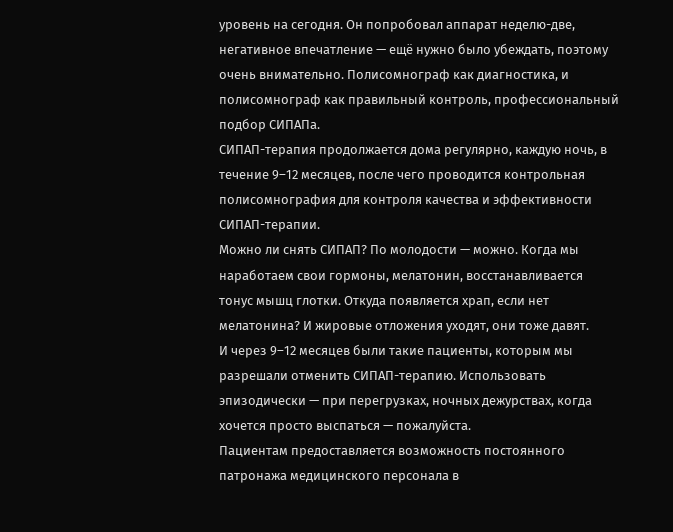уровень на сегодня. Он попробовал аппарат неделю-две, негативное впечатление — ещё нужно было убеждать, поэтому очень внимательно. Полисомнограф как диагностика, и полисомнограф как правильный контроль, профессиональный подбор СИПАПа.
СИПАП-терапия продолжается дома регулярно, каждую ночь, в течение 9–12 месяцев, после чего проводится контрольная полисомнография для контроля качества и эффективности СИПАП-терапии.
Можно ли снять СИПАП? По молодости — можно. Когда мы наработаем свои гормоны, мелатонин, восстанавливается тонус мышц глотки. Откуда появляется храп, если нет мелатонина? И жировые отложения уходят, они тоже давят.
И через 9–12 месяцев были такие пациенты, которым мы разрешали отменить СИПАП-терапию. Использовать эпизодически — при перегрузках, ночных дежурствах, когда хочется просто выспаться — пожалуйста.
Пациентам предоставляется возможность постоянного патронажа медицинского персонала в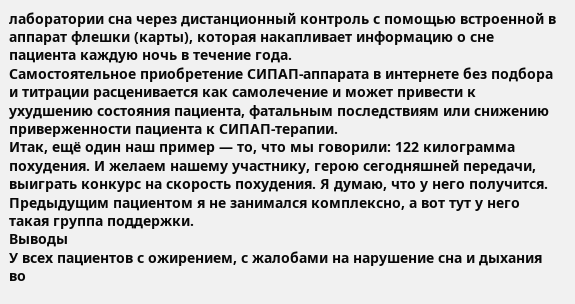лаборатории сна через дистанционный контроль с помощью встроенной в аппарат флешки (карты), которая накапливает информацию о сне пациента каждую ночь в течение года.
Самостоятельное приобретение СИПАП-аппарата в интернете без подбора и титрации расценивается как самолечение и может привести к ухудшению состояния пациента, фатальным последствиям или снижению приверженности пациента к СИПАП-терапии.
Итак, ещё один наш пример — то, что мы говорили: 122 килограмма похудения. И желаем нашему участнику, герою сегодняшней передачи, выиграть конкурс на скорость похудения. Я думаю, что у него получится. Предыдущим пациентом я не занимался комплексно, а вот тут у него такая группа поддержки.
Выводы
У всех пациентов с ожирением, с жалобами на нарушение сна и дыхания во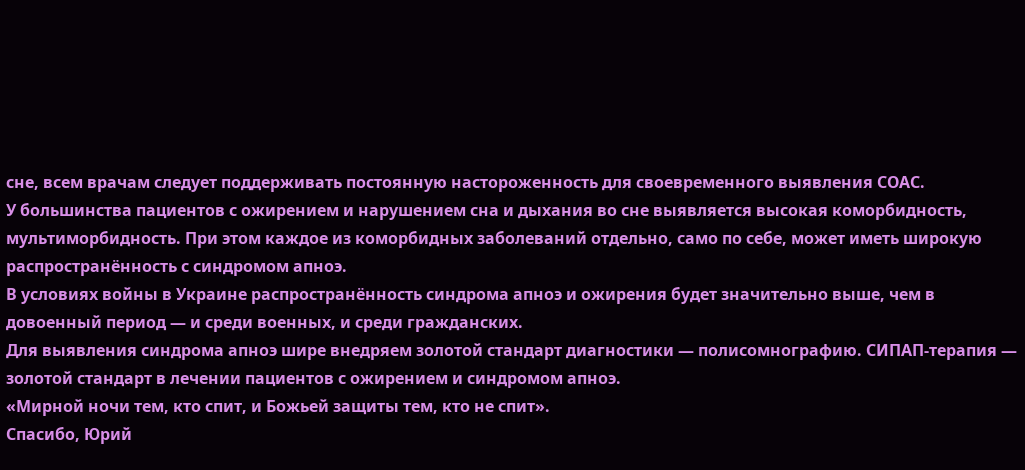сне, всем врачам следует поддерживать постоянную настороженность для своевременного выявления СОАС.
У большинства пациентов с ожирением и нарушением сна и дыхания во сне выявляется высокая коморбидность, мультиморбидность. При этом каждое из коморбидных заболеваний отдельно, само по себе, может иметь широкую распространённость с синдромом апноэ.
В условиях войны в Украине распространённость синдрома апноэ и ожирения будет значительно выше, чем в довоенный период — и среди военных, и среди гражданских.
Для выявления синдрома апноэ шире внедряем золотой стандарт диагностики — полисомнографию. СИПАП-терапия — золотой стандарт в лечении пациентов с ожирением и синдромом апноэ.
«Мирной ночи тем, кто спит, и Божьей защиты тем, кто не спит».
Спасибо, Юрий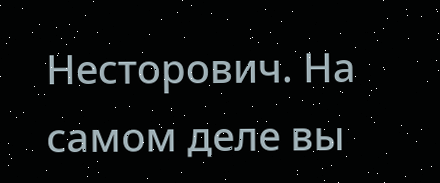Несторович. На самом деле вы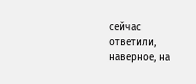сейчас ответили, наверное, на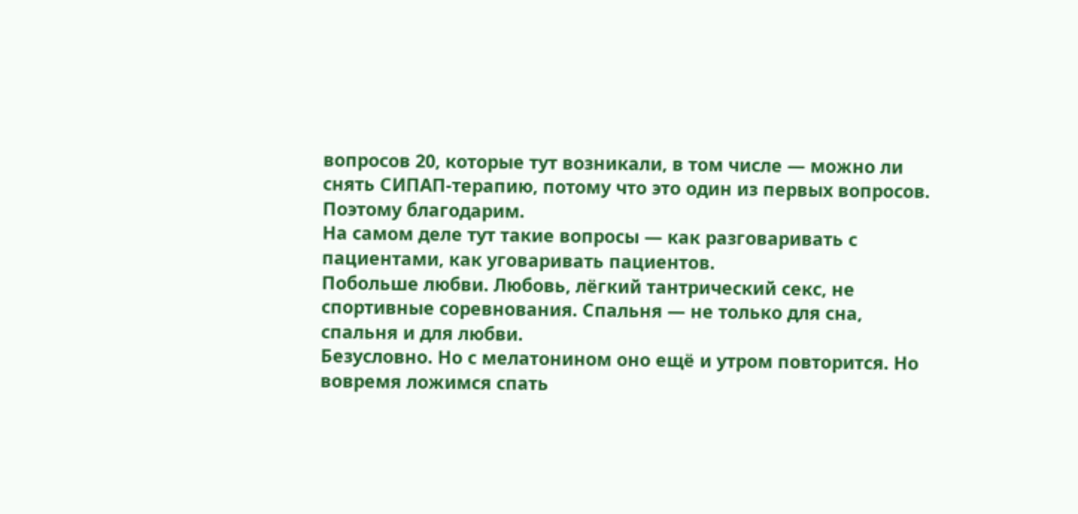вопросов 20, которые тут возникали, в том числе — можно ли снять СИПАП-терапию, потому что это один из первых вопросов. Поэтому благодарим.
На самом деле тут такие вопросы — как разговаривать с пациентами, как уговаривать пациентов.
Побольше любви. Любовь, лёгкий тантрический секс, не спортивные соревнования. Спальня — не только для сна, спальня и для любви.
Безусловно. Но с мелатонином оно ещё и утром повторится. Но вовремя ложимся спать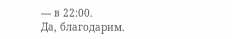— в 22:00.
Да, благодарим.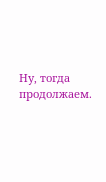Ну, тогда продолжаем.